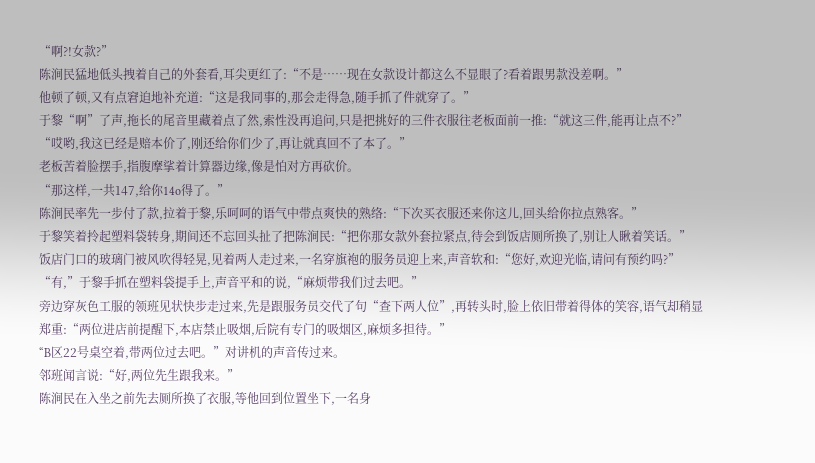“啊?!女款?”
陈涧民猛地低头拽着自己的外套看,耳尖更红了:“不是……现在女款设计都这么不显眼了?看着跟男款没差啊。”
他顿了顿,又有点窘迫地补充道:“这是我同事的,那会走得急,随手抓了件就穿了。”
于黎“啊”了声,拖长的尾音里藏着点了然,索性没再追问,只是把挑好的三件衣服往老板面前一推:“就这三件,能再让点不?”
“哎哟,我这已经是赔本价了,刚还给你们少了,再让就真回不了本了。”
老板苦着脸摆手,指腹摩挲着计算器边缘,像是怕对方再砍价。
“那这样,一共147,给你14o得了。”
陈涧民率先一步付了款,拉着于黎,乐呵呵的语气中带点爽快的熟络:“下次买衣服还来你这儿,回头给你拉点熟客。”
于黎笑着拎起塑料袋转身,期间还不忘回头扯了把陈涧民:“把你那女款外套拉紧点,待会到饭店厕所换了,别让人瞅着笑话。”
饭店门口的玻璃门被风吹得轻晃,见着两人走过来,一名穿旗袍的服务员迎上来,声音软和:“您好,欢迎光临,请问有预约吗?”
“有,”于黎手抓在塑料袋提手上,声音平和的说,“麻烦带我们过去吧。”
旁边穿灰色工服的领班见状快步走过来,先是跟服务员交代了句“查下两人位”,再转头时,脸上依旧带着得体的笑容,语气却稍显郑重:“两位进店前提醒下,本店禁止吸烟,后院有专门的吸烟区,麻烦多担待。”
“B区22号桌空着,带两位过去吧。”对讲机的声音传过来。
邻班闻言说:“好,两位先生跟我来。”
陈涧民在入坐之前先去厕所换了衣服,等他回到位置坐下,一名身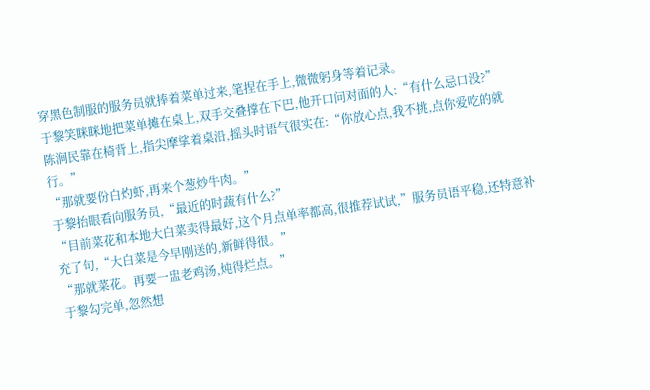穿黑色制服的服务员就捧着菜单过来,笔捏在手上,微微躬身等着记录。
于黎笑眯眯地把菜单摊在桌上,双手交叠撑在下巴,他开口问对面的人:“有什么忌口没?”
陈涧民靠在椅背上,指尖摩挲着桌沿,摇头时语气很实在:“你放心点,我不挑,点你爱吃的就行。”
“那就要份白灼虾,再来个葱炒牛肉。”
于黎抬眼看向服务员,“最近的时蔬有什么?”
“目前菜花和本地大白菜卖得最好,这个月点单率都高,很推荐试试,”服务员语平稳,还特意补充了句,“大白菜是今早刚送的,新鲜得很。”
“那就菜花。再要一盅老鸡汤,炖得烂点。”
于黎勾完单,忽然想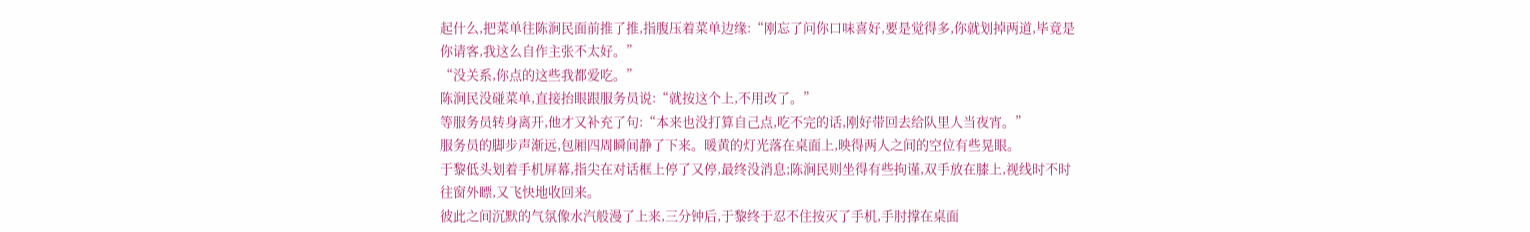起什么,把菜单往陈涧民面前推了推,指腹压着菜单边缘:“刚忘了问你口味喜好,要是觉得多,你就划掉两道,毕竟是你请客,我这么自作主张不太好。”
“没关系,你点的这些我都爱吃。”
陈涧民没碰菜单,直接抬眼跟服务员说:“就按这个上,不用改了。”
等服务员转身离开,他才又补充了句:“本来也没打算自己点,吃不完的话,刚好带回去给队里人当夜宵。”
服务员的脚步声渐远,包厢四周瞬间静了下来。暖黄的灯光落在桌面上,映得两人之间的空位有些晃眼。
于黎低头划着手机屏幕,指尖在对话框上停了又停,最终没消息;陈涧民则坐得有些拘谨,双手放在膝上,视线时不时往窗外瞟,又飞快地收回来。
彼此之间沉默的气氛像水汽般漫了上来,三分钟后,于黎终于忍不住按灭了手机,手肘撑在桌面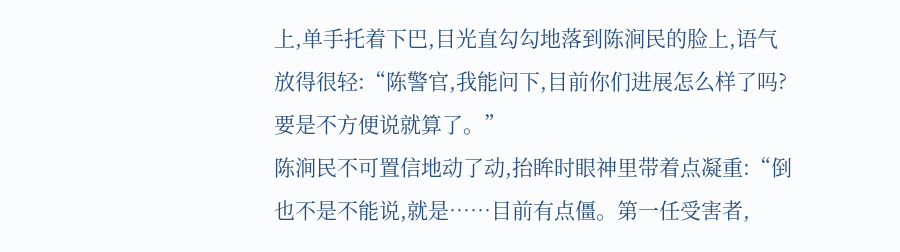上,单手托着下巴,目光直勾勾地落到陈涧民的脸上,语气放得很轻:“陈警官,我能问下,目前你们进展怎么样了吗?要是不方便说就算了。”
陈涧民不可置信地动了动,抬眸时眼神里带着点凝重:“倒也不是不能说,就是……目前有点僵。第一任受害者,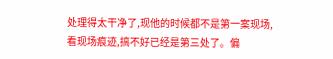处理得太干净了,现他的时候都不是第一案现场,看现场痕迹,搞不好已经是第三处了。偏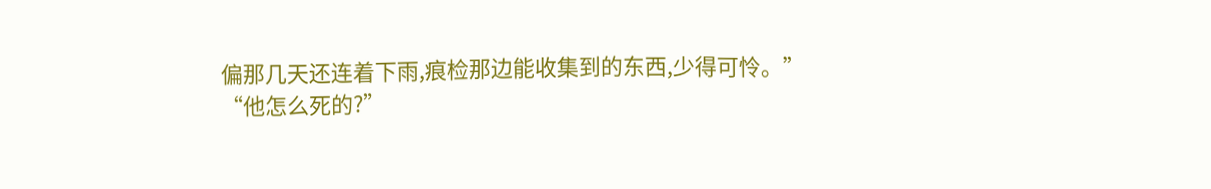偏那几天还连着下雨,痕检那边能收集到的东西,少得可怜。”
“他怎么死的?”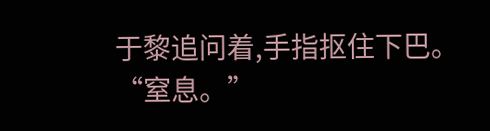于黎追问着,手指抠住下巴。
“窒息。”